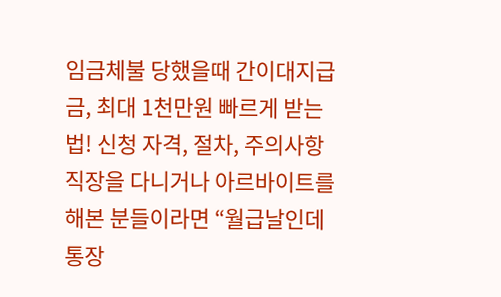임금체불 당했을때 간이대지급금, 최대 1천만원 빠르게 받는 법! 신청 자격, 절차, 주의사항
직장을 다니거나 아르바이트를 해본 분들이라면 “월급날인데 통장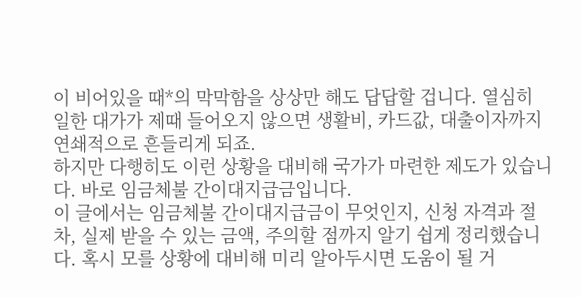이 비어있을 때*의 막막함을 상상만 해도 답답할 겁니다. 열심히 일한 대가가 제때 들어오지 않으면 생활비, 카드값, 대출이자까지 연쇄적으로 흔들리게 되죠.
하지만 다행히도 이런 상황을 대비해 국가가 마련한 제도가 있습니다. 바로 임금체불 간이대지급금입니다.
이 글에서는 임금체불 간이대지급금이 무엇인지, 신청 자격과 절차, 실제 받을 수 있는 금액, 주의할 점까지 알기 쉽게 정리했습니다. 혹시 모를 상황에 대비해 미리 알아두시면 도움이 될 거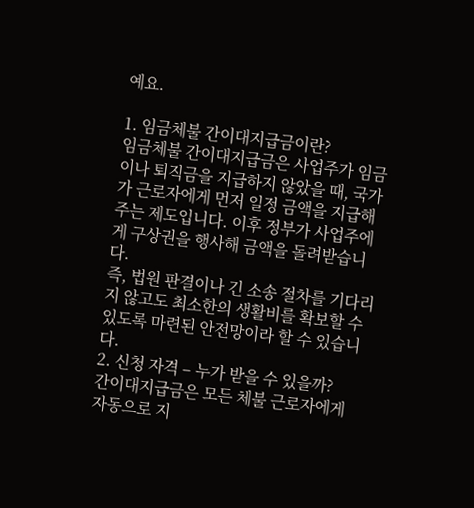예요.

1. 임금체불 간이대지급금이란?
임금체불 간이대지급금은 사업주가 임금이나 퇴직금을 지급하지 않았을 때, 국가가 근로자에게 먼저 일정 금액을 지급해주는 제도입니다. 이후 정부가 사업주에게 구상권을 행사해 금액을 돌려받습니다.
즉, 법원 판결이나 긴 소송 절차를 기다리지 않고도 최소한의 생활비를 확보할 수 있도록 마련된 안전망이라 할 수 있습니다.
2. 신청 자격 – 누가 받을 수 있을까?
간이대지급금은 모든 체불 근로자에게 자동으로 지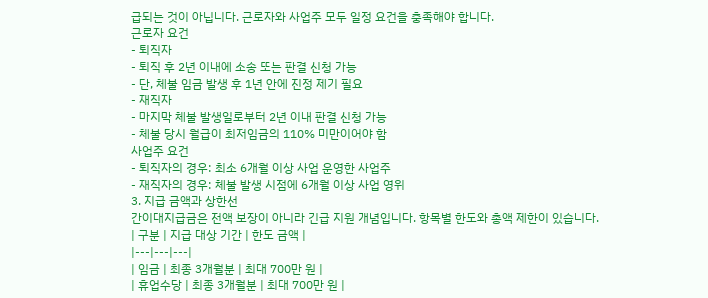급되는 것이 아닙니다. 근로자와 사업주 모두 일정 요건을 충족해야 합니다.
근로자 요건
- 퇴직자
- 퇴직 후 2년 이내에 소송 또는 판결 신청 가능
- 단, 체불 임금 발생 후 1년 안에 진정 제기 필요
- 재직자
- 마지막 체불 발생일로부터 2년 이내 판결 신청 가능
- 체불 당시 월급이 최저임금의 110% 미만이어야 함
사업주 요건
- 퇴직자의 경우: 최소 6개월 이상 사업 운영한 사업주
- 재직자의 경우: 체불 발생 시점에 6개월 이상 사업 영위
3. 지급 금액과 상한선
간이대지급금은 전액 보장이 아니라 긴급 지원 개념입니다. 항목별 한도와 총액 제한이 있습니다.
| 구분 | 지급 대상 기간 | 한도 금액 |
|---|---|---|
| 임금 | 최종 3개월분 | 최대 700만 원 |
| 휴업수당 | 최종 3개월분 | 최대 700만 원 |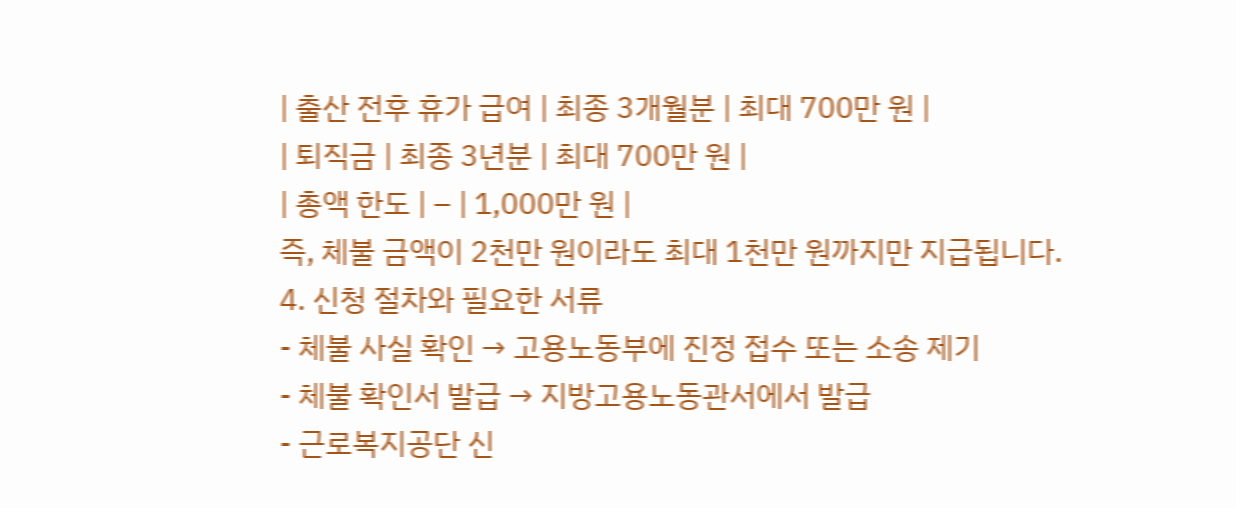| 출산 전후 휴가 급여 | 최종 3개월분 | 최대 700만 원 |
| 퇴직금 | 최종 3년분 | 최대 700만 원 |
| 총액 한도 | – | 1,000만 원 |
즉, 체불 금액이 2천만 원이라도 최대 1천만 원까지만 지급됩니다.
4. 신청 절차와 필요한 서류
- 체불 사실 확인 → 고용노동부에 진정 접수 또는 소송 제기
- 체불 확인서 발급 → 지방고용노동관서에서 발급
- 근로복지공단 신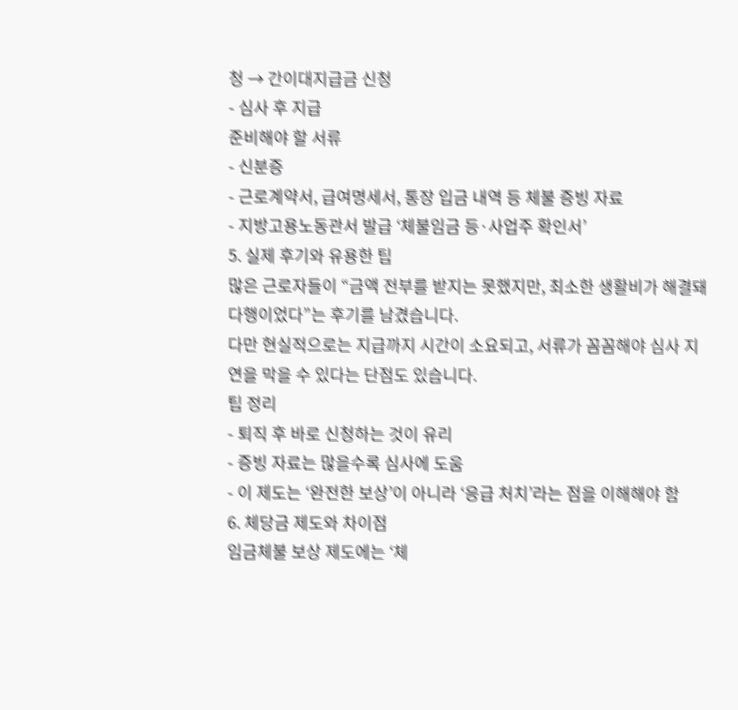청 → 간이대지급금 신청
- 심사 후 지급
준비해야 할 서류
- 신분증
- 근로계약서, 급여명세서, 통장 입금 내역 등 체불 증빙 자료
- 지방고용노동관서 발급 ‘체불임금 등·사업주 확인서’
5. 실제 후기와 유용한 팁
많은 근로자들이 “금액 전부를 받지는 못했지만, 최소한 생활비가 해결돼 다행이었다”는 후기를 남겼습니다.
다만 현실적으로는 지급까지 시간이 소요되고, 서류가 꼼꼼해야 심사 지연을 막을 수 있다는 단점도 있습니다.
팁 정리
- 퇴직 후 바로 신청하는 것이 유리
- 증빙 자료는 많을수록 심사에 도움
- 이 제도는 ‘완전한 보상’이 아니라 ‘응급 처치’라는 점을 이해해야 함
6. 체당금 제도와 차이점
임금체불 보상 제도에는 ‘체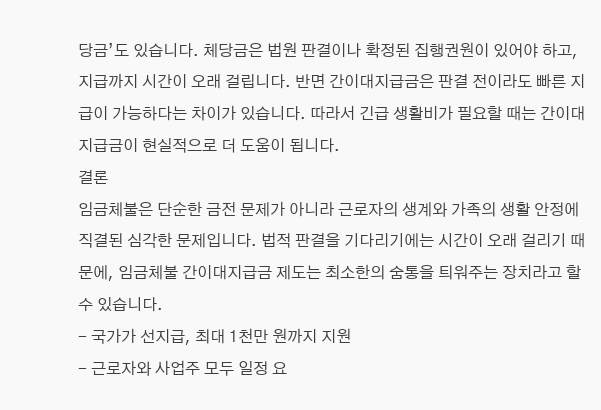당금’도 있습니다. 체당금은 법원 판결이나 확정된 집행권원이 있어야 하고, 지급까지 시간이 오래 걸립니다. 반면 간이대지급금은 판결 전이라도 빠른 지급이 가능하다는 차이가 있습니다. 따라서 긴급 생활비가 필요할 때는 간이대지급금이 현실적으로 더 도움이 됩니다.
결론
임금체불은 단순한 금전 문제가 아니라 근로자의 생계와 가족의 생활 안정에 직결된 심각한 문제입니다. 법적 판결을 기다리기에는 시간이 오래 걸리기 때문에, 임금체불 간이대지급금 제도는 최소한의 숨통을 틔워주는 장치라고 할 수 있습니다.
- 국가가 선지급, 최대 1천만 원까지 지원
- 근로자와 사업주 모두 일정 요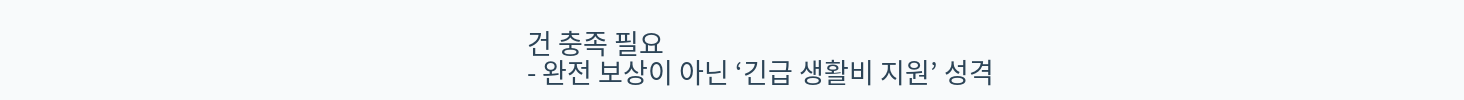건 충족 필요
- 완전 보상이 아닌 ‘긴급 생활비 지원’ 성격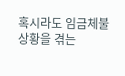혹시라도 임금체불 상황을 겪는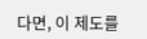다면, 이 제도를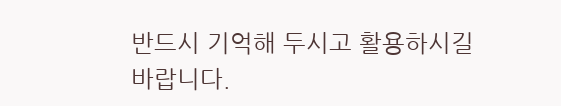반드시 기억해 두시고 활용하시길 바랍니다.